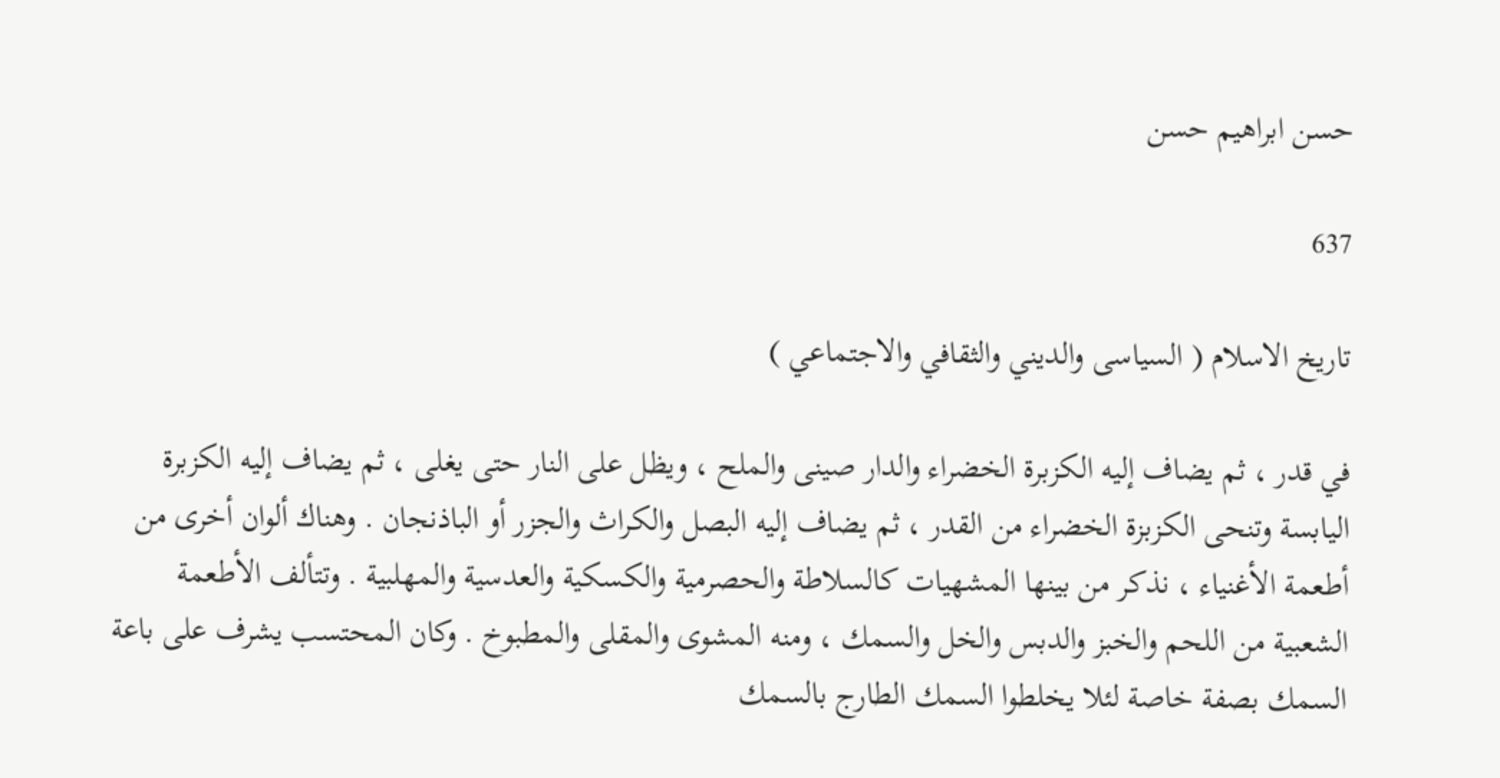حسن ابراهيم حسن

637

تاريخ الاسلام ( السياسى والديني والثقافي والاجتماعي )

في قدر ، ثم يضاف إليه الكزبرة الخضراء والدار صينى والملح ، ويظل على النار حتى يغلى ، ثم يضاف إليه الكزبرة اليابسة وتنحى الكزبزة الخضراء من القدر ، ثم يضاف إليه البصل والكراث والجزر أو الباذنجان . وهناك ألوان أخرى من أطعمة الأغنياء ، نذكر من بينها المشهيات كالسلاطة والحصرمية والكسكية والعدسية والمهلبية . وتتألف الأطعمة الشعبية من اللحم والخبز والدبس والخل والسمك ، ومنه المشوى والمقلى والمطبوخ . وكان المحتسب يشرف على باعة السمك بصفة خاصة لئلا يخلطوا السمك الطارج بالسمك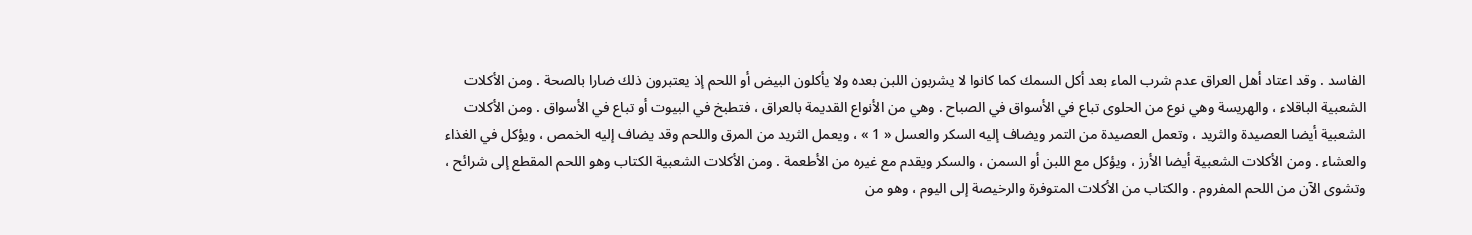الفاسد . وقد اعتاد أهل العراق عدم شرب الماء بعد أكل السمك كما كانوا لا يشربون اللبن بعده ولا يأكلون البيض أو اللحم إذ يعتبرون ذلك ضارا بالصحة . ومن الأكلات الشعبية الباقلاء ، والهريسة وهي نوع من الحلوى تباع في الأسواق في الصباح . وهي من الأنواع القديمة بالعراق ، فتطبخ في البيوت أو تباع في الأسواق . ومن الأكلات الشعبية أيضا العصيدة والثريد ، وتعمل العصيدة من التمر ويضاف إليه السكر والعسل « 1 » ، ويعمل الثريد من المرق واللحم وقد يضاف إليه الخمص ، ويؤكل في الغذاء والعشاء . ومن الأكلات الشعبية أيضا الأرز ، ويؤكل مع اللبن أو السمن ، والسكر ويقدم مع غيره من الأطعمة . ومن الأكلات الشعبية الكتاب وهو اللحم المقطع إلى شرائح ، وتشوى الآن من اللحم المفروم . والكتاب من الأكلات المتوفرة والرخيصة إلى اليوم ، وهو من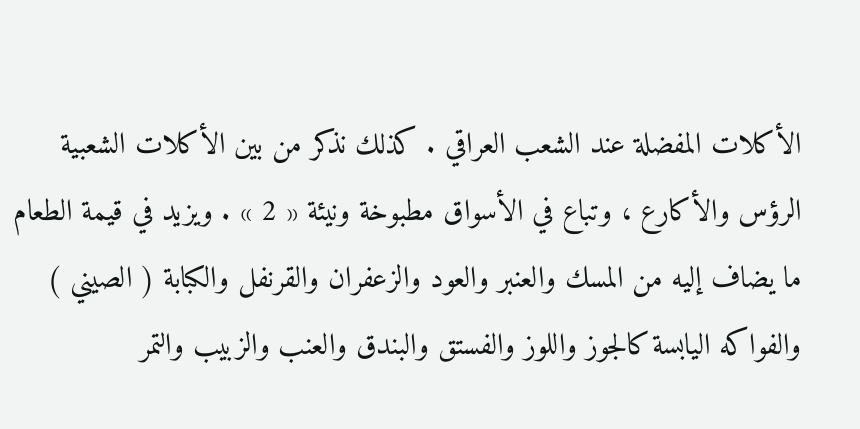الأكلات المفضلة عند الشعب العراقي . كذلك نذكر من بين الأكلات الشعبية الرؤس والأكارع ، وتباع في الأسواق مطبوخة ونيئة « 2 » . ويزيد في قيمة الطعام ما يضاف إليه من المسك والعنبر والعود والزعفران والقرنفل والكبابة ( الصيني ) والفواكه اليابسة كالجوز واللوز والفستق والبندق والعنب والزبيب والتمر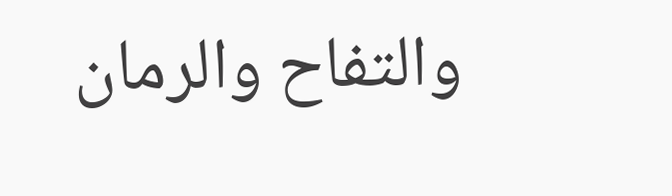والتفاح والرمان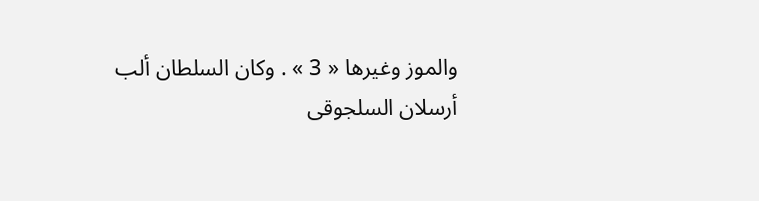والموز وغيرها « 3 » . وكان السلطان ألب أرسلان السلجوقى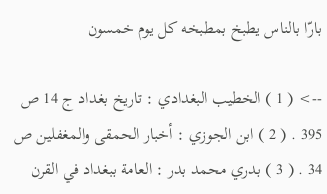بارّا بالناس يطبخ بمطبخه كل يوم خمسون

--> ( 1 ) الخطيب البغدادي : تاريخ بغداد ج 14 ص 395 . ( 2 ) ابن الجوزي : أخبار الحمقى والمغفلين ص 34 . ( 3 ) بدري محمد بدر : العامة ببغداد في القرن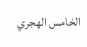الخامس الهجري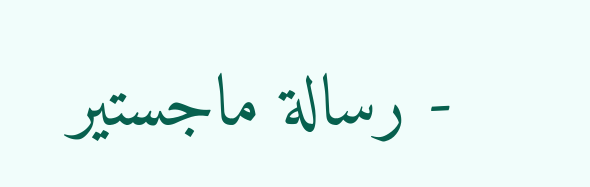- رسالة ماجستير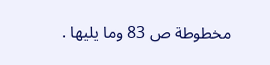مخطوطة ص 83 وما يليها .